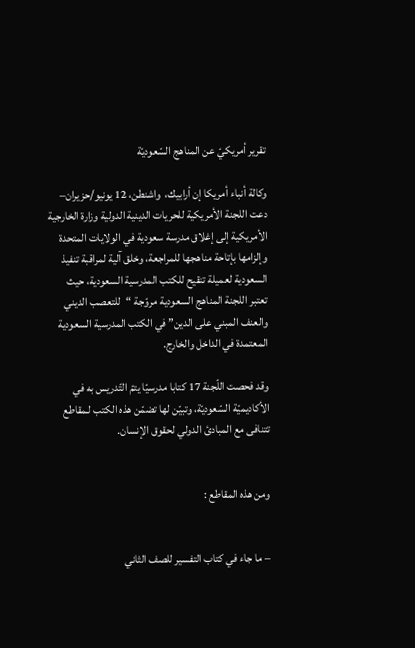تقرير أمريكيّ عن المناهج السّعوديّة

وكالة أنباء أمريكا إن أرابيك،  واشنطن، 12 يونيو/حزيران– دعت اللجنة الأمريكية للحريات الدينية الدولية وزارة الخارجية الأمريكية إلى إغلاق مدرسة سعودية في الولايات المتحدة وإلزامها بإتاحة مناهجها للمراجعة، وخلق آلية لمراقبة تنفيذ السعودية لعميلة تنقيح للكتب المدرسية السعودية، حيث تعتبر اللجنة المناهج السعودية مروّجة “للتعصب الديني والعنف المبني على الدين” في الكتب المدرسية السعودية المعتمدة في الداخل والخارج.

وقد فحصت اللّجنة 17 كتابا مدرسيّا يتمّ التّدريس به في الأكاديميّة السّعوديّة، وتبيّن لها تضمّن هذه الكتب لـمقاطع تتنافى مع المبادئ الدولي لحقوق الإنسان.


ومن هذه المقاطع :


– ما جاء في كتاب التفسير للصف الثاني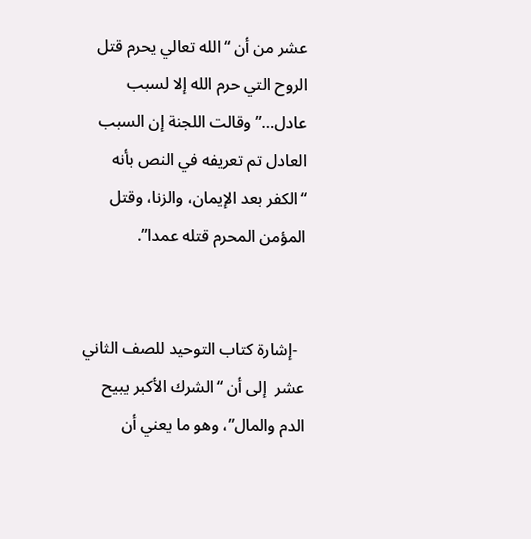عشر من أن “الله تعالي يحرم قتل الروح التي حرم الله إلا لسبب عادل…” وقالت اللجنة إن السبب العادل تم تعريفه في النص بأنه “الكفر بعد الإيمان، والزنا، وقتل المؤمن المحرم قتله عمدا”.


  -إشارة كتاب التوحيد للصف الثاني عشر  إلى أن “الشرك الأكبر يبيح الدم والمال”، وهو ما يعني أن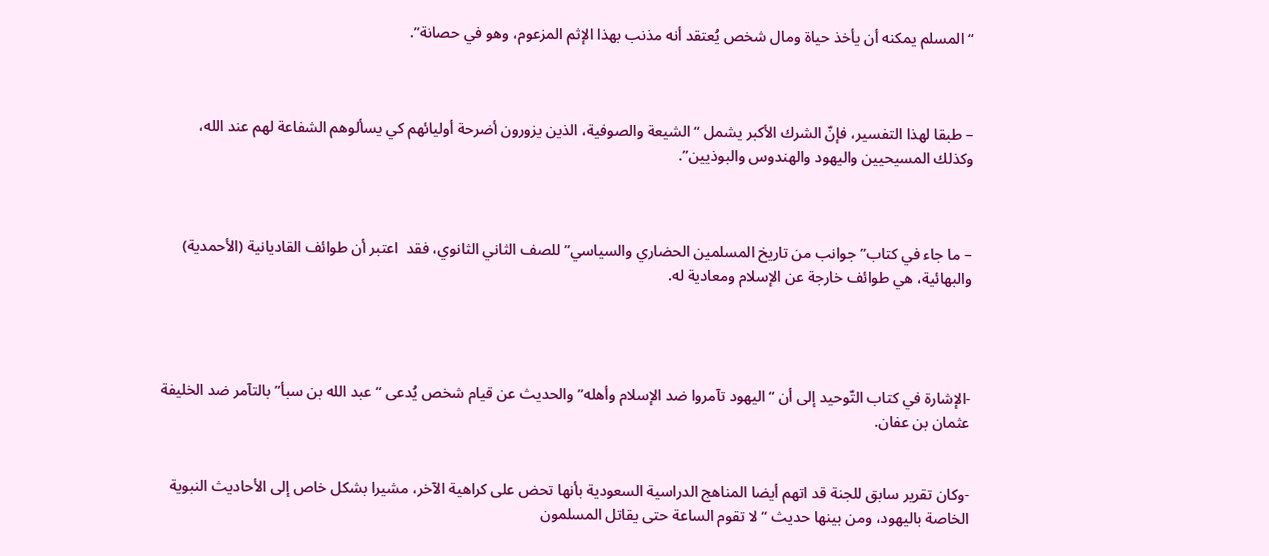“المسلم يمكنه أن يأخذ حياة ومال شخص يُعتقد أنه مذنب بهذا الإثم المزعوم، وهو في حصانة”.



– طبقا لهذا التفسير، فإنّ الشرك الأكبر يشمل “الشيعة والصوفية، الذين يزورون أضرحة أوليائهم كي يسألوهم الشفاعة لهم عند الله، وكذلك المسيحيين واليهود والهندوس والبوذيين”.



– ما جاء في كتاب”جوانب من تاريخ المسلمين الحضاري والسياسي” للصف الثاني الثانوي، فقد  اعتبر أن طوائف القاديانية (الأحمدية) والبهائية، هي طوائف خارجة عن الإسلام ومعادية له.




-الإشارة في كتاب التّوحيد إلى أن “اليهود تآمروا ضد الإسلام وأهله” والحديث عن قيام شخص يُدعى “عبد الله بن سبأ” بالتآمر ضد الخليفة عثمان بن عفان.


-وكان تقرير سابق للجنة قد اتهم أيضا المناهج الدراسية السعودية بأنها تحض على كراهية الآخر، مشيرا بشكل خاص إلى الأحاديث النبوية الخاصة باليهود، ومن بينها حديث “لا تقوم الساعة حتى يقاتل المسلمون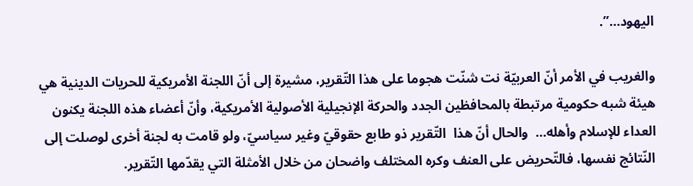اليهود…”.

والغريب في الأمر أنّ العربيّة نت شنّت هجوما على هذا التّقرير، مشيرة إلى أنّ اللجنة الأمريكية للحريات الدينية هي هيئة شبه حكومية مرتبطة بالمحافظين الجدد والحركة الإنجيلية الأصولية الأمريكية، وأنّ أعضاء هذه اللجنة يكنون العداء للإسلام وأهله…  والحال أنّ هذا  التّقرير ذو طابع حقوقيّ وغير سياسيّ، ولو قامت به لجنة أخرى لوصلت إلى النّتائج نفسها، فالتّحريض على العنف وكره المختلف واضحان من خلال الأمثلة التي يقدّمها التّقرير.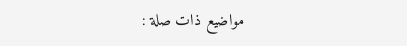مواضيع ذات صلة :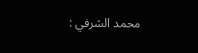محمد الشرفي :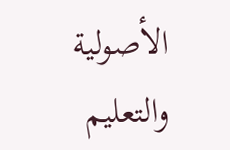الأصولية والتعليم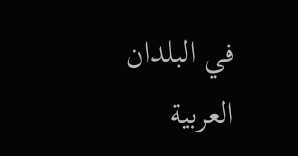في البلدان العربية